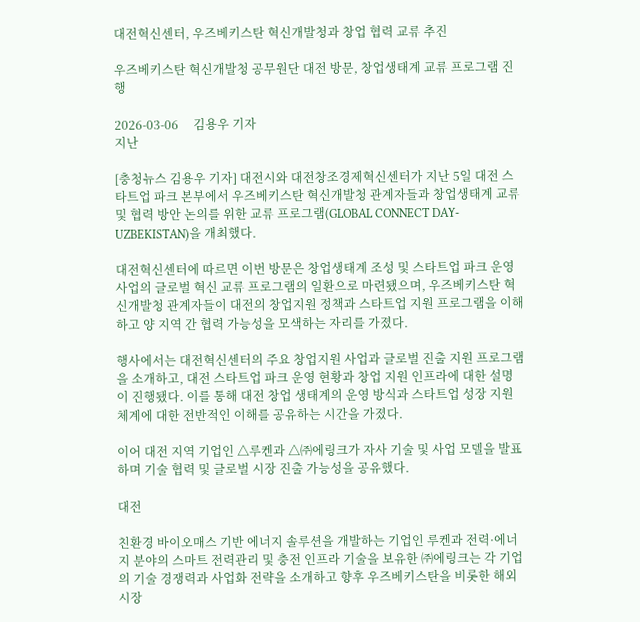대전혁신센터, 우즈베키스탄 혁신개발청과 창업 협력 교류 추진

우즈베키스탄 혁신개발청 공무원단 대전 방문, 창업생태계 교류 프로그램 진행

2026-03-06     김용우 기자
지난

[충청뉴스 김용우 기자] 대전시와 대전창조경제혁신센터가 지난 5일 대전 스타트업 파크 본부에서 우즈베키스탄 혁신개발청 관계자들과 창업생태계 교류 및 협력 방안 논의를 위한 교류 프로그램(GLOBAL CONNECT DAY-UZBEKISTAN)을 개최했다.

대전혁신센터에 따르면 이번 방문은 창업생태계 조성 및 스타트업 파크 운영 사업의 글로벌 혁신 교류 프로그램의 일환으로 마련됐으며, 우즈베키스탄 혁신개발청 관계자들이 대전의 창업지원 정책과 스타트업 지원 프로그램을 이해하고 양 지역 간 협력 가능성을 모색하는 자리를 가졌다.

행사에서는 대전혁신센터의 주요 창업지원 사업과 글로벌 진출 지원 프로그램을 소개하고, 대전 스타트업 파크 운영 현황과 창업 지원 인프라에 대한 설명이 진행됐다. 이를 통해 대전 창업 생태계의 운영 방식과 스타트업 성장 지원 체계에 대한 전반적인 이해를 공유하는 시간을 가졌다.

이어 대전 지역 기업인 △루켄과 △㈜에링크가 자사 기술 및 사업 모델을 발표하며 기술 협력 및 글로벌 시장 진출 가능성을 공유했다.

대전

친환경 바이오매스 기반 에너지 솔루션을 개발하는 기업인 루켄과 전력·에너지 분야의 스마트 전력관리 및 충전 인프라 기술을 보유한 ㈜에링크는 각 기업의 기술 경쟁력과 사업화 전략을 소개하고 향후 우즈베키스탄을 비롯한 해외 시장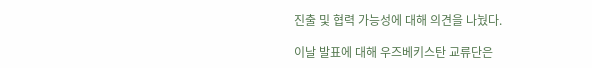진출 및 협력 가능성에 대해 의견을 나눴다.

이날 발표에 대해 우즈베키스탄 교류단은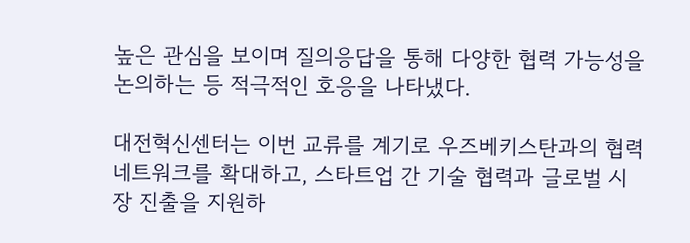높은 관심을 보이며 질의응답을 통해 다양한 협력 가능성을 논의하는 등 적극적인 호응을 나타냈다.

대전혁신센터는 이번 교류를 계기로 우즈베키스탄과의 협력 네트워크를 확대하고, 스타트업 간 기술 협력과 글로벌 시장 진출을 지원하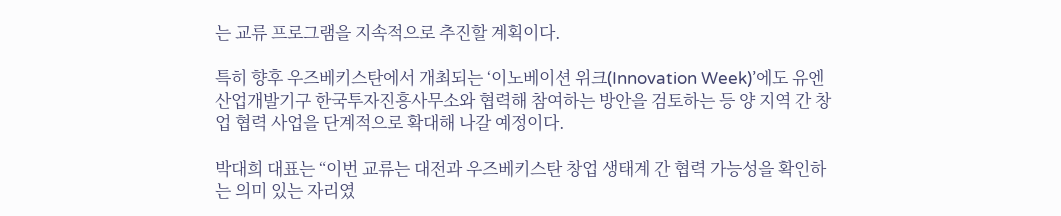는 교류 프로그램을 지속적으로 추진할 계획이다.

특히 향후 우즈베키스탄에서 개최되는 ‘이노베이션 위크(Innovation Week)’에도 유엔산업개발기구 한국투자진흥사무소와 협력해 참여하는 방안을 검토하는 등 양 지역 간 창업 협력 사업을 단계적으로 확대해 나갈 예정이다.

박대희 대표는 “이번 교류는 대전과 우즈베키스탄 창업 생태계 간 협력 가능성을 확인하는 의미 있는 자리였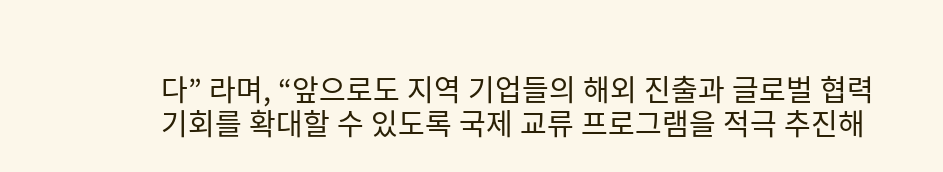다” 라며, “앞으로도 지역 기업들의 해외 진출과 글로벌 협력 기회를 확대할 수 있도록 국제 교류 프로그램을 적극 추진해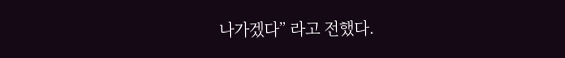나가겠다” 라고 전했다.